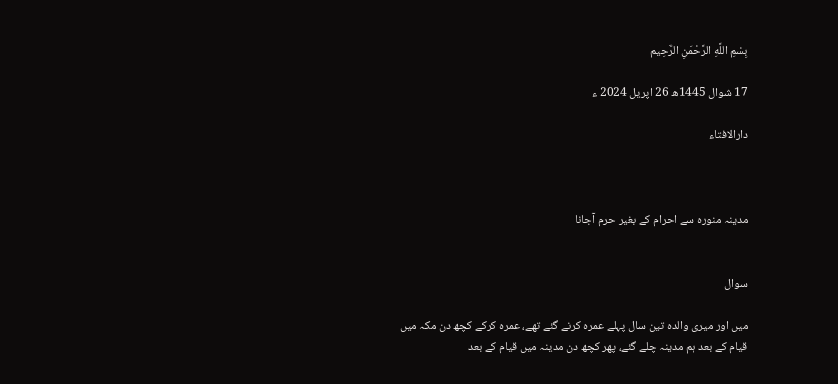بِسْمِ اللَّهِ الرَّحْمَنِ الرَّحِيم

17 شوال 1445ھ 26 اپریل 2024 ء

دارالافتاء



مدینہ منورہ سے احرام کے بغیر حرم آجانا


سوال

میں اور میری والدہ تین سال پہلے عمرہ کرنے گئے تھے، عمرہ کرکے کچھ دن مکہ میں قیام کے بعد ہم مدینہ چلے گئے، پھر کچھ دن مدینہ میں قیام کے بعد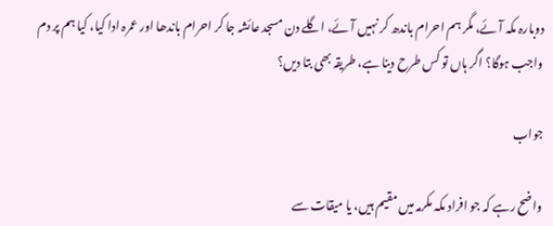دوبارہ مکہ آئے، مگر ہم احرام باندھ کر نہیں آئے، اگلے دن مسجد عائشہ جا کر احرام باندھا اور عمرہ ادا کیا، کیا ہم پر دم واجب ہوگا؟ اگر ہاں تو کس طرح دینا ہے، طریقہ بھی بتا دیں؟

جواب

واضح رہے کہ جو افراد مکہ مکرمہ میں مقیم ہیں، یا میقات سے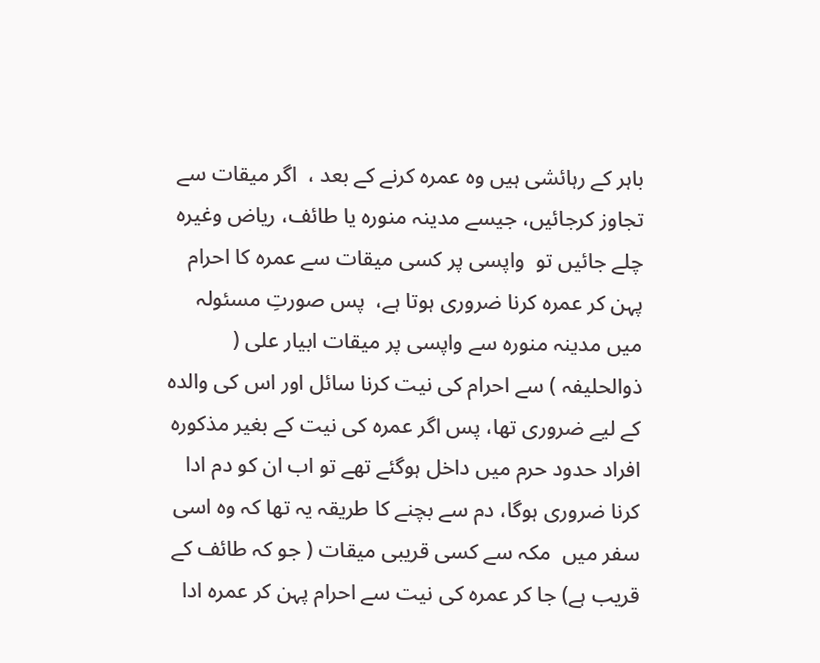باہر کے رہائشی ہیں وہ عمرہ کرنے کے بعد ،  اگر میقات سے تجاوز کرجائیں، جیسے مدینہ منورہ یا طائف، ریاض وغیرہ چلے جائیں تو  واپسی پر کسی میقات سے عمرہ کا احرام پہن کر عمرہ کرنا ضروری ہوتا ہے،  پس صورتِ مسئولہ میں مدینہ منورہ سے واپسی پر میقات ابیار علی ( ذوالحلیفہ ) سے احرام کی نیت کرنا سائل اور اس کی والدہ  کے لیے ضروری تھا، پس اگر عمرہ کی نیت کے بغیر مذکورہ افراد حدود حرم میں داخل ہوگئے تھے تو اب ان کو دم ادا کرنا ضروری ہوگا، دم سے بچنے کا طریقہ یہ تھا کہ وہ اسی سفر میں  مکہ سے کسی قریبی میقات ( جو کہ طائف کے قریب ہے) جا کر عمرہ کی نیت سے احرام پہن کر عمرہ ادا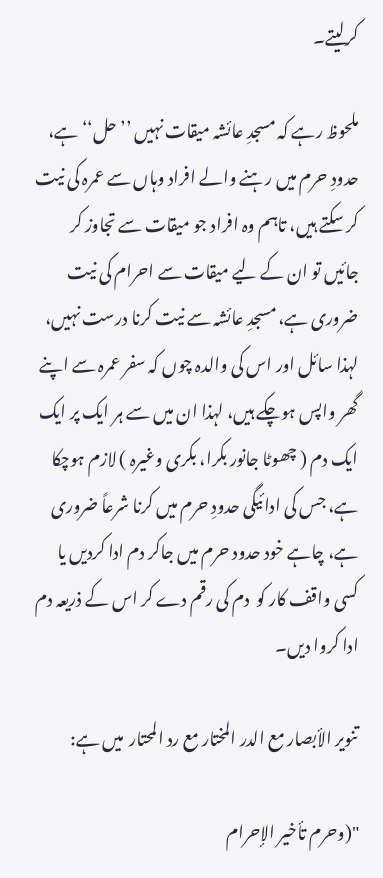کرلیتے۔

ملحوظ رہے کہ مسجدِ عائشہ میقات نہیں ’’حل‘‘ ہے، حدودِ حرم میں رہنے والے افراد وہاں سے عمرہ کی نیت کر سکتے ہیں، تاہم وہ افراد جو میقات سے تجاوز کر جائیں تو ان کے لیے میقات سے احرام کی نیت ضروری ہے، مسجدِ عائشہ سے نیت کرنا درست نہیں، لہذا سائل اور اس کی والدہ چوں کہ سفر عمرہ سے اپنے گھر واپس ہوچکے ہیں، لہذا ان میں سے ہر ایک پر ایک ایک دم ( چھوٹا جانور بکرا، بکری وغیرہ ) لازم ہوچکا ہے، جس کی ادائیگی حدودِ حرم میں کرنا شرعاً ضروری ہے، چاہے خود حدود حرم میں جاکر دم ادا کردیں یا کسی واقف کار کو  دم کی رقم دے کر اس کے ذریعہ دم ادا کروا دیں۔

تنوير الأبصار مع الدر المختار مع رد المحتار  میں ہے:

"(وحرم تأخیر الإحرام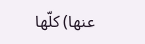عنها) کلّها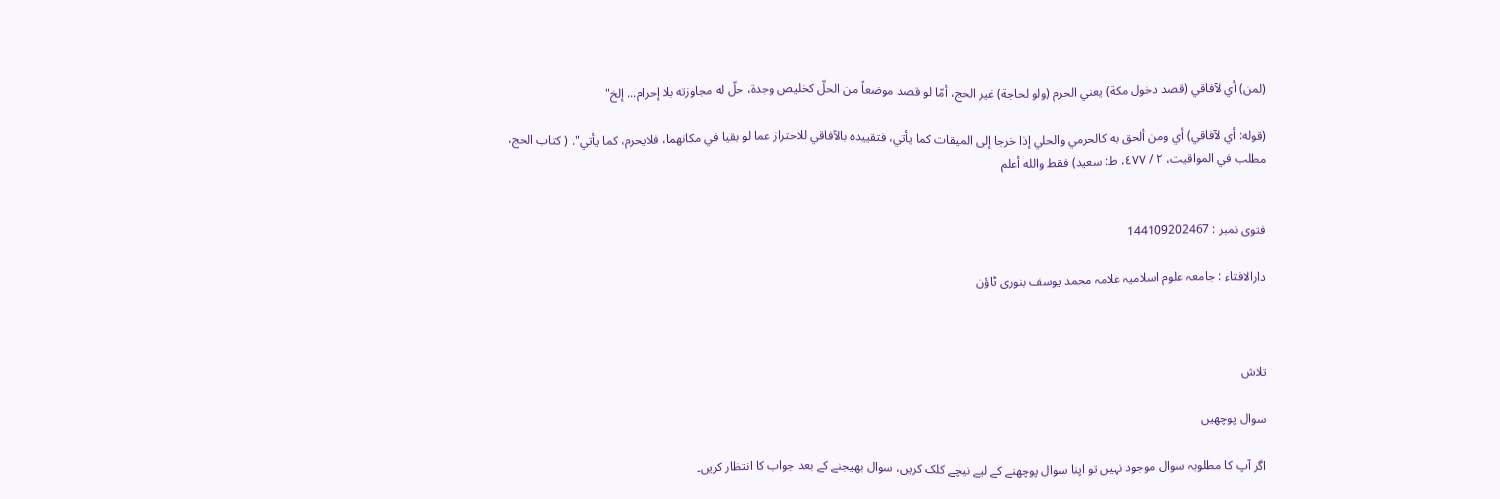(لمن) أي لآفاقي (قصد دخول مکة) یعني الحرم (ولو لحاجة) غیر الحج، أمّا لو قصد موضعاً من الحلّ کخلیص وجدة، حلّ له مجاوزته بلا إحرام... إلخ"

(قوله: أي لآفاقي) أي ومن ألحق به کالحرمي والحلي إذا خرجا إلی المیقات کما یأتي، فتقییده بالآفاقي للاحتراز عما لو بقیا في مکانهما، فلایحرم، کما یأتي". ( کتاب الحج، مطلب في المواقیت، ٢ / ٤٧٧، ط: سعید) فقط والله أعلم


فتوی نمبر : 144109202467

دارالافتاء : جامعہ علوم اسلامیہ علامہ محمد یوسف بنوری ٹاؤن



تلاش

سوال پوچھیں

اگر آپ کا مطلوبہ سوال موجود نہیں تو اپنا سوال پوچھنے کے لیے نیچے کلک کریں، سوال بھیجنے کے بعد جواب کا انتظار کریں۔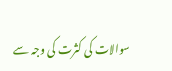سوالات کی کثرت کی وجہ سے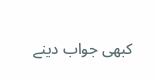کبھی جواب دینے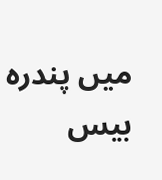میں پندرہ بیس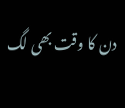دن کا وقت بھی لگ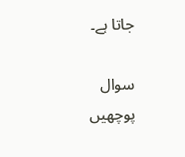جاتا ہے۔

سوال پوچھیں